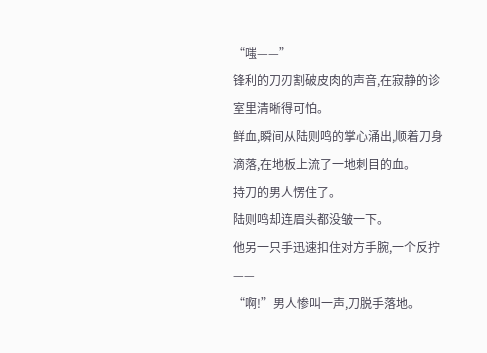“嗤——”
锋利的刀刃割破皮肉的声音,在寂静的诊室里清晰得可怕。
鲜血,瞬间从陆则鸣的掌心涌出,顺着刀身滴落,在地板上流了一地刺目的血。
持刀的男人愣住了。
陆则鸣却连眉头都没皱一下。
他另一只手迅速扣住对方手腕,一个反拧——
“啊!”男人惨叫一声,刀脱手落地。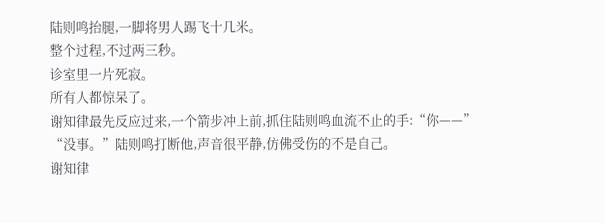陆则鸣抬腿,一脚将男人踢飞十几米。
整个过程,不过两三秒。
诊室里一片死寂。
所有人都惊呆了。
谢知律最先反应过来,一个箭步冲上前,抓住陆则鸣血流不止的手:“你——”
“没事。”陆则鸣打断他,声音很平静,仿佛受伤的不是自己。
谢知律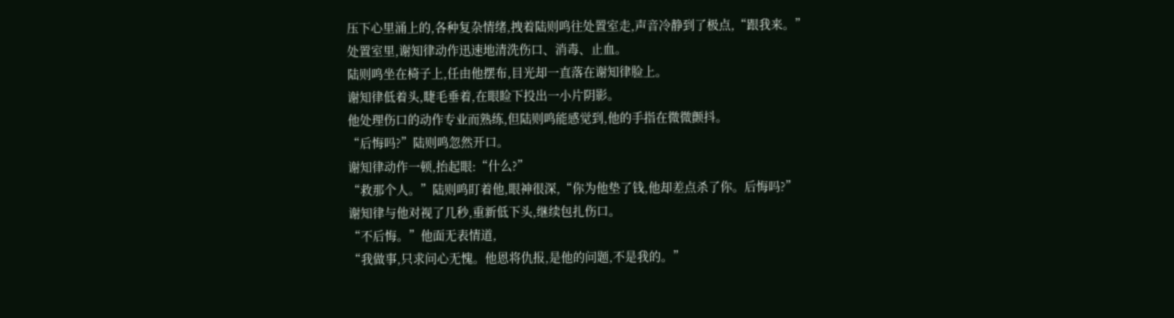压下心里涌上的,各种复杂情绪,拽着陆则鸣往处置室走,声音冷静到了极点,“跟我来。”
处置室里,谢知律动作迅速地清洗伤口、消毒、止血。
陆则鸣坐在椅子上,任由他摆布,目光却一直落在谢知律脸上。
谢知律低着头,睫毛垂着,在眼睑下投出一小片阴影。
他处理伤口的动作专业而熟练,但陆则鸣能感觉到,他的手指在微微颤抖。
“后悔吗?”陆则鸣忽然开口。
谢知律动作一顿,抬起眼:“什么?”
“救那个人。”陆则鸣盯着他,眼神很深,“你为他垫了钱,他却差点杀了你。后悔吗?”
谢知律与他对视了几秒,重新低下头,继续包扎伤口。
“不后悔。”他面无表情道,
“我做事,只求问心无愧。他恩将仇报,是他的问题,不是我的。”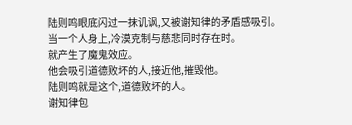陆则鸣眼底闪过一抹讥讽,又被谢知律的矛盾感吸引。
当一个人身上,冷漠克制与慈悲同时存在时。
就产生了魔鬼效应。
他会吸引道德败坏的人,接近他,摧毁他。
陆则鸣就是这个,道德败坏的人。
谢知律包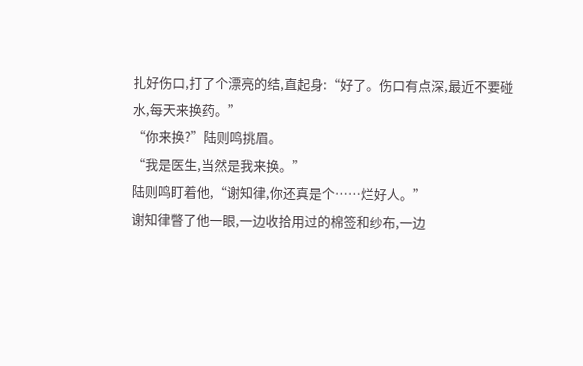扎好伤口,打了个漂亮的结,直起身:“好了。伤口有点深,最近不要碰水,每天来换药。”
“你来换?”陆则鸣挑眉。
“我是医生,当然是我来换。”
陆则鸣盯着他,“谢知律,你还真是个……烂好人。”
谢知律瞥了他一眼,一边收拾用过的棉签和纱布,一边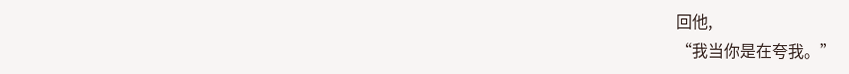回他,
“我当你是在夸我。”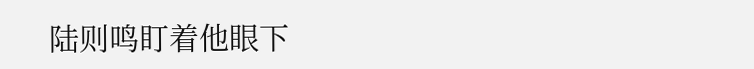陆则鸣盯着他眼下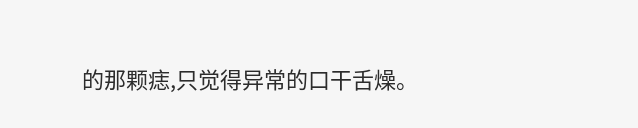的那颗痣,只觉得异常的口干舌燥。